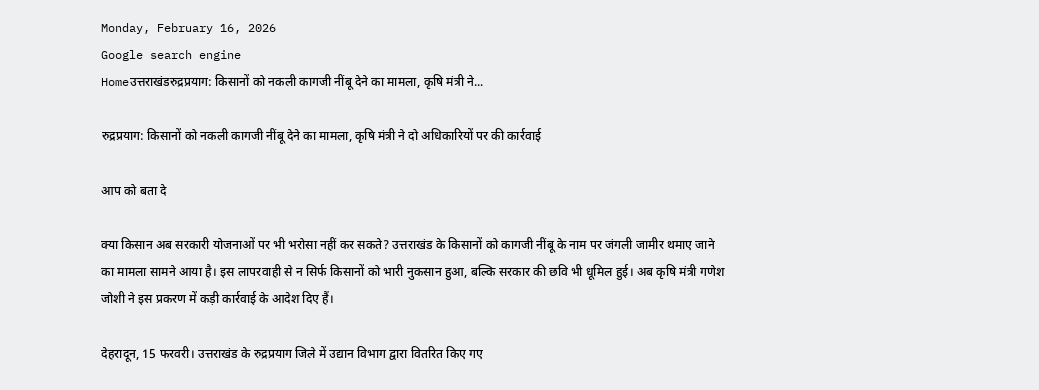Monday, February 16, 2026
Google search engine
Homeउत्तराखंडरुद्रप्रयाग: किसानों को नकली कागजी नींबू देने का मामला, कृषि मंत्री ने...

रुद्रप्रयाग: किसानों को नकली कागजी नींबू देने का मामला, कृषि मंत्री ने दो अधिकारियों पर की कार्रवाई

आप को बता दे

क्या किसान अब सरकारी योजनाओं पर भी भरोसा नहीं कर सकते? उत्तराखंड के किसानों को कागजी नींबू के नाम पर जंगली जामीर थमाए जाने का मामला सामने आया है। इस लापरवाही से न सिर्फ किसानों को भारी नुकसान हुआ, बल्कि सरकार की छवि भी धूमिल हुई। अब कृषि मंत्री गणेश जोशी ने इस प्रकरण में कड़ी कार्रवाई के आदेश दिए हैं।

देहरादून, 15 फरवरी। उत्तराखंड के रुद्रप्रयाग जिले में उद्यान विभाग द्वारा वितरित किए गए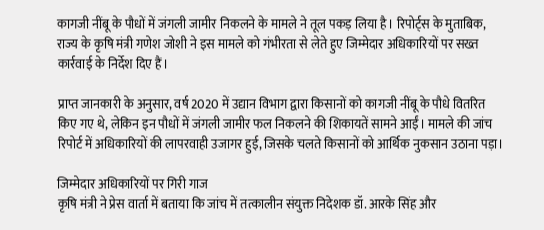कागजी नींबू के पौधों में जंगली जामीर निकलने के मामले ने तूल पकड़ लिया है। रिपोर्ट्स के मुताबिक, राज्य के कृषि मंत्री गणेश जोशी ने इस मामले को गंभीरता से लेते हुए जिम्मेदार अधिकारियों पर सख्त कार्रवाई के निर्देश दिए हैं।

प्राप्त जानकारी के अनुसार, वर्ष 2020 में उद्यान विभाग द्वारा किसानों को कागजी नींबू के पौधे वितरित किए गए थे, लेकिन इन पौधों में जंगली जामीर फल निकलने की शिकायतें सामने आईं। मामले की जांच रिपोर्ट में अधिकारियों की लापरवाही उजागर हुई, जिसके चलते किसानों को आर्थिक नुकसान उठाना पड़ा।

जिम्मेदार अधिकारियों पर गिरी गाज
कृषि मंत्री ने प्रेस वार्ता में बताया कि जांच में तत्कालीन संयुक्त निदेशक डॉ. आरके सिंह और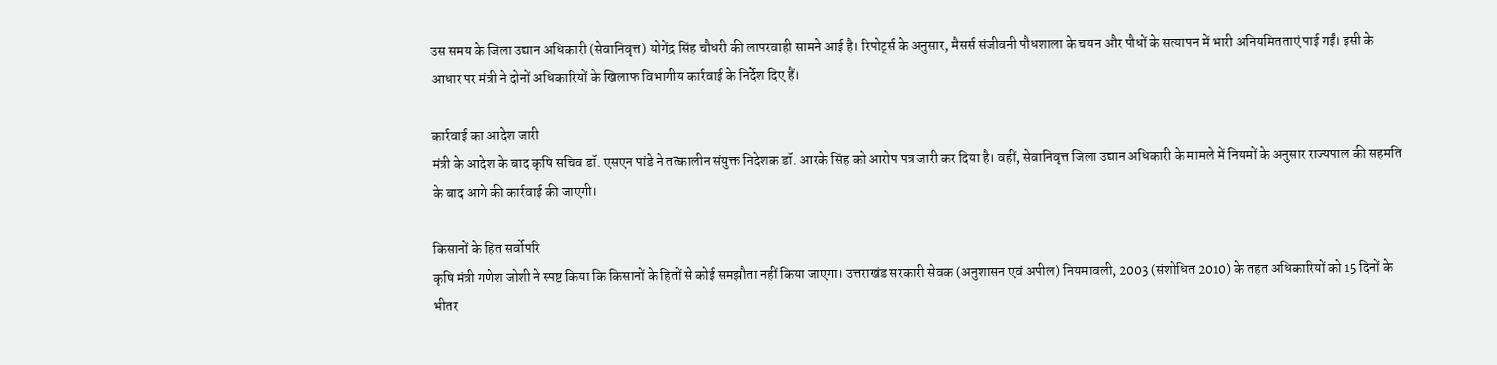उस समय के जिला उद्यान अधिकारी (सेवानिवृत्त) योगेंद्र सिंह चौधरी की लापरवाही सामने आई है। रिपोर्ट्स के अनुसार, मैसर्स संजीवनी पौधशाला के चयन और पौधों के सत्यापन में भारी अनियमितताएं पाई गईं। इसी के आधार पर मंत्री ने दोनों अधिकारियों के खिलाफ विभागीय कार्रवाई के निर्देश दिए हैं।

कार्रवाई का आदेश जारी
मंत्री के आदेश के बाद कृषि सचिव डॉ. एसएन पांडे ने तत्कालीन संयुक्त निदेशक डॉ. आरके सिंह को आरोप पत्र जारी कर दिया है। वहीं, सेवानिवृत्त जिला उद्यान अधिकारी के मामले में नियमों के अनुसार राज्यपाल की सहमति के बाद आगे की कार्रवाई की जाएगी।

किसानों के हित सर्वोपरि
कृषि मंत्री गणेश जोशी ने स्पष्ट किया कि किसानों के हितों से कोई समझौता नहीं किया जाएगा। उत्तराखंड सरकारी सेवक (अनुशासन एवं अपील) नियमावली, 2003 (संशोधित 2010) के तहत अधिकारियों को 15 दिनों के भीतर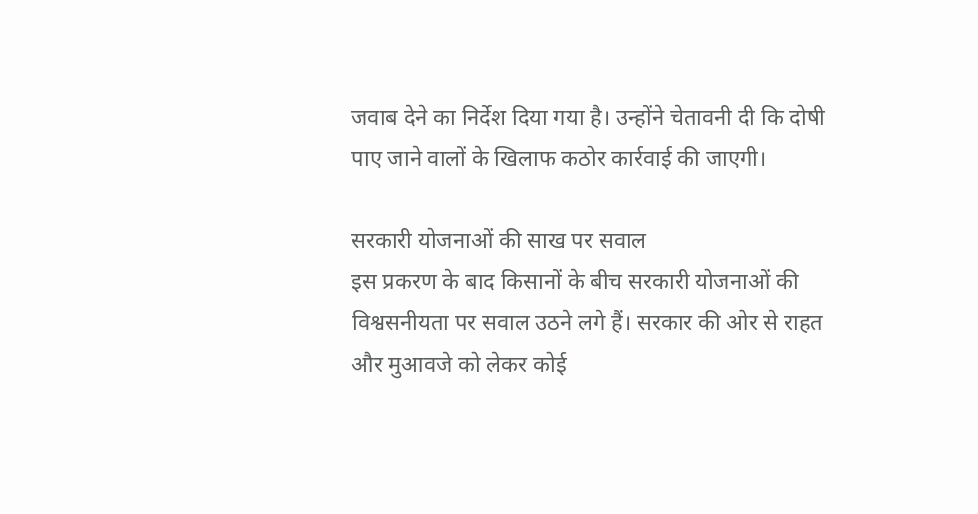जवाब देने का निर्देश दिया गया है। उन्होंने चेतावनी दी कि दोषी पाए जाने वालों के खिलाफ कठोर कार्रवाई की जाएगी।

सरकारी योजनाओं की साख पर सवाल
इस प्रकरण के बाद किसानों के बीच सरकारी योजनाओं की विश्वसनीयता पर सवाल उठने लगे हैं। सरकार की ओर से राहत और मुआवजे को लेकर कोई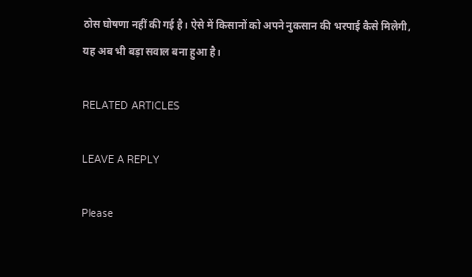ठोस घोषणा नहीं की गई है। ऐसे में किसानों को अपने नुकसान की भरपाई कैसे मिलेगी, यह अब भी बड़ा सवाल बना हुआ है।

RELATED ARTICLES

LEAVE A REPLY

Please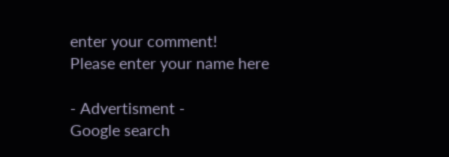enter your comment!
Please enter your name here

- Advertisment -
Google search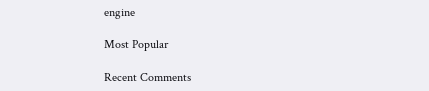engine

Most Popular

Recent Comments